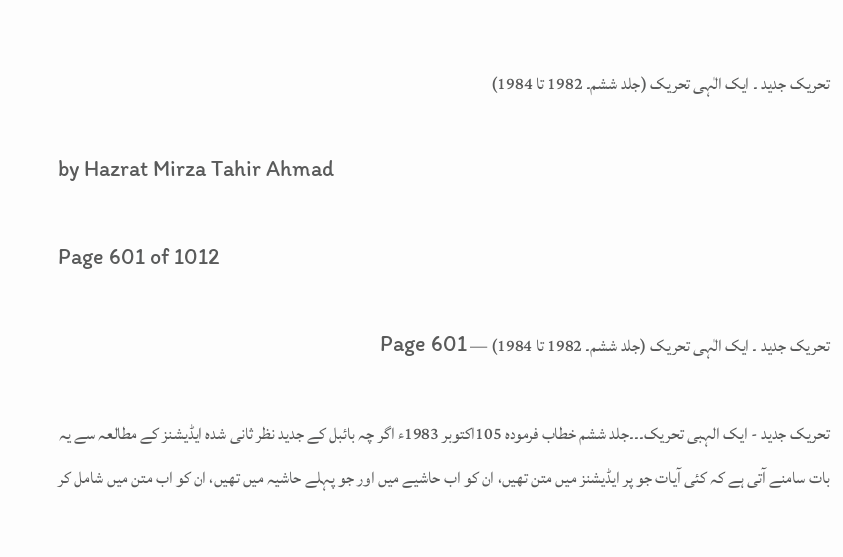تحریک جدید ۔ ایک الٰہی تحریک (جلد ششم۔ 1982 تا 1984)

by Hazrat Mirza Tahir Ahmad

Page 601 of 1012

تحریک جدید ۔ ایک الٰہی تحریک (جلد ششم۔ 1982 تا 1984) — Page 601

تحریک جدید - ایک الہبی تحریک۔۔۔جلد ششم خطاب فرمودہ 105اکتوبر 1983ء اگر چہ بائبل کے جدید نظر ثانی شدہ ایڈیشنز کے مطالعہ سے یہ بات سامنے آتی ہے کہ کئی آیات جو پر ایڈیشنز میں متن تھیں، ان کو اب حاشیے میں اور جو پہلے حاشیہ میں تھیں، ان کو اب متن میں شامل کر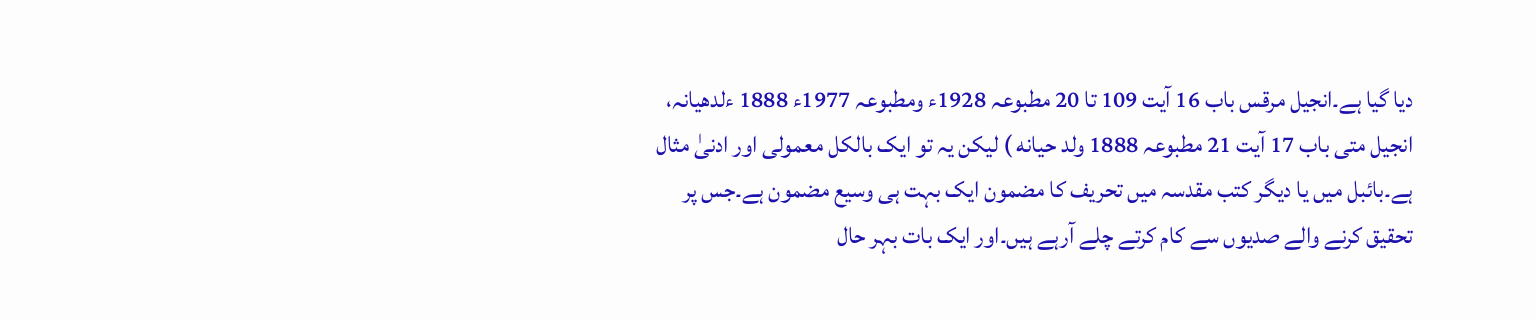دیا گیا ہے۔انجیل مرقس باب 16 آیت 109 تا 20 مطبوعہ 1928ء ومطبوعہ 1977ء 1888 ءلدھیانہ، انجیل متی باب 17 آیت 21 مطبوعہ 1888 ولد حیانه ) لیکن یہ تو ایک بالکل معمولی اور ادنیٰ مثال ہے۔بائبل میں یا دیگر کتب مقدسہ میں تحریف کا مضمون ایک بہت ہی وسیع مضمون ہے۔جس پر تحقیق کرنے والے صدیوں سے کام کرتے چلے آرہے ہیں۔اور ایک بات بہر حال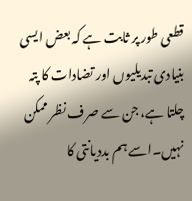قطعی طور پر ثابت ہے کہ بعض ایسی بنیادی تبدیلیوں اور تضادات کا پتہ چلتا ہے، جن سے صرف نظر ممکن نہیں۔اسے ہم بددیانتی کا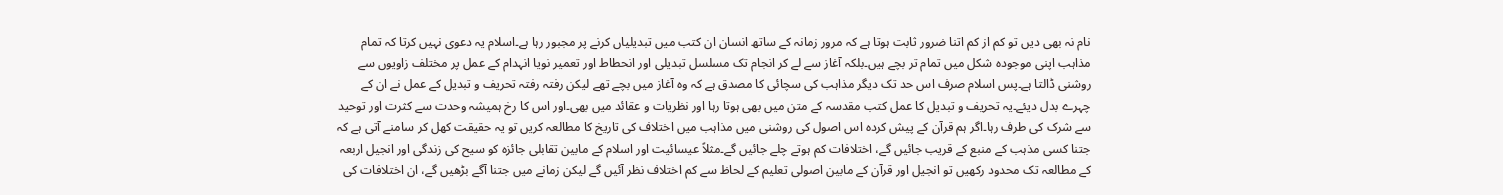نام نہ بھی دیں تو کم از کم اتنا ضرور ثابت ہوتا ہے کہ مرور زمانہ کے ساتھ انسان ان کتب میں تبدیلیاں کرنے پر مجبور رہا ہے۔اسلام یہ دعوی نہیں کرتا کہ تمام مذاہب اپنی موجودہ شکل میں تمام تر بچے ہیں۔بلکہ آغاز سے لے کر انجام تک مسلسل تبدیلی اور انحطاط اور تعمیر نویا انہدام کے عمل پر مختلف زاویوں سے روشنی ڈالتا ہے۔پس اسلام صرف اس حد تک دیگر مذاہب کی سچائی کا مصدق ہے کہ وہ آغاز میں بچے تھے لیکن رفتہ رفتہ تحریف و تبدیل کے عمل نے ان کے چہرے بدل دیئے۔یہ تحریف و تبدیل کا عمل کتب مقدسہ کے متن میں بھی ہوتا رہا اور نظریات و عقائد میں بھی۔اور اس کا رخ ہمیشہ وحدت سے کثرت اور توحید سے شرک کی طرف رہا۔اگر ہم قرآن کے پیش کردہ اس اصول کی روشنی میں مذاہب میں اختلاف کی تاریخ کا مطالعہ کریں تو یہ حقیقت کھل کر سامنے آتی ہے کہ جتنا کسی مذہب کے منبع کے قریب جائیں گے، اختلافات کم ہوتے چلے جائیں گے۔مثلاً عیسائیت اور اسلام کے مابین تقابلی جائزہ کو سیح کی زندگی اور انجیل اربعہ کے مطالعہ تک محدود رکھیں تو انجیل اور قرآن کے مابین اصولی تعلیم کے لحاظ سے کم اختلاف نظر آئیں گے لیکن زمانے میں جتنا آگے بڑھیں گے، ان اختلافات کی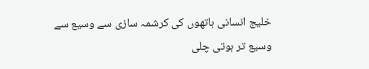خلیج انسانی ہاتھوں کی کرشمہ سازی سے وسیع سے وسیع تر ہوتی چلی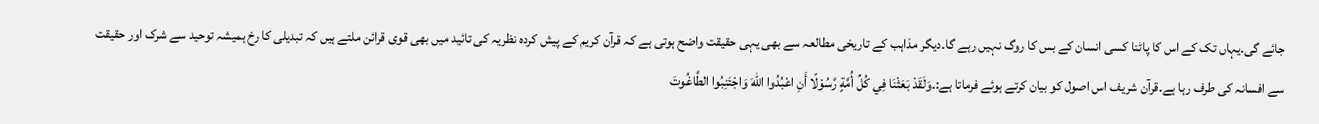جائے گی۔یہاں تک کے اس کا پاٹنا کسی انسان کے بس کا روگ نہیں رہے گا۔دیگر مذاہب کے تاریخی مطالعہ سے بھی یہی حقیقت واضح ہوتی ہے کہ قرآن کریم کے پیش کردہ نظریہ کی تائید میں بھی قوی قرائن ملتے ہیں کہ تبدیلی کا رخ ہمیشہ توحید سے شرک اور حقیقت سے افسانہ کی طرف رہا ہے۔قرآن شریف اس اصول کو بیان کرتے ہوئے فرماتا ہے:۔وَلَقَدْ بَعَثْنَا فِي كُلِّ أُمَّةٍ رَّسُوْلًا أَنِ اعْبُدُوا اللهَ وَاجْتَنِبُوا الطَّاغُوتَ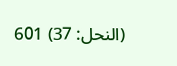(النحل: 37) 601